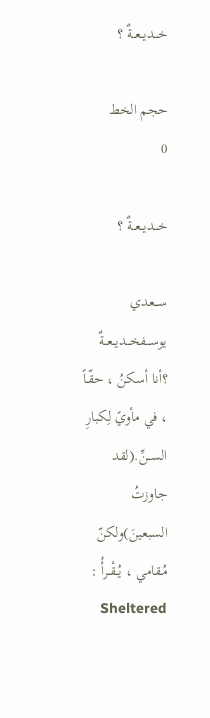خـــديــعــةٌ ؟

حجم الخط
0

خـــديــعــةٌ ؟

ســـعدي يوســـفخـــديــعــةٌ ؟أنا أسكنُ ، حقّـاً ، في مأويً لِكبارِ الســنِّ.(لقد جاوزتُ السبعينَ)ولكنّ مُـقامي ، يُــقْــرأُ : Sheltered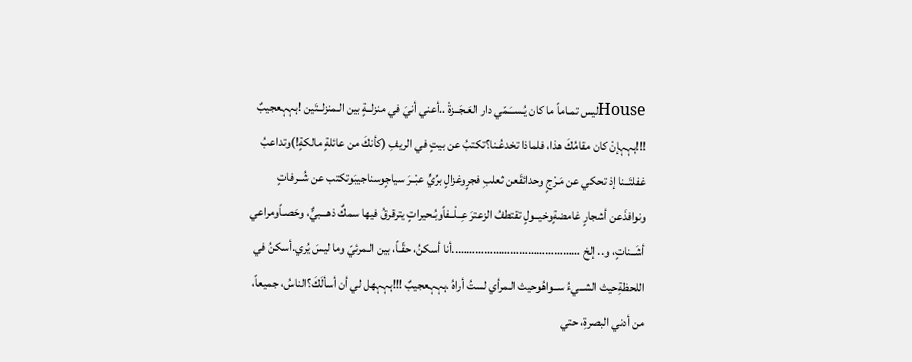Houseليس تمـاماً ما كان يُـســَـمّي دار العَـجَــزةْ ..أعني أنيَ في منزلــةٍ بين الـمنزلــتَين !ہہہعجيبٌ !!!ہہہإنْ كان مقامُكَ هذا، فلماذا تخدعُـنا؟تكتبُ عن بيتٍ في الريفِ (كأنكَ من عائلةٍ مالكةٍ!)وتداعبُ غفلتَــنا إذ تحكي عن مَـرْجٍ وحدائقَعن ثعلبِ فجرٍوغزالٍ برِّيٍّ عبْــرَ سياجٍوسناجيبَوتكتب عن شُــرفاتٍ ونوافذَعن أشجارٍ غامضةٍوخيــولٍ تقتطفُ الزعترَ عِــلْــفاًوبُـحيراتٍ يترقرقُ فيها سمكٌ ذهـــبيٌّ، وحَصـاًومراعي أشَــناتٍ، و.. إلخ ……………………………………..أنا أسكنُ، حقّـاً، بين الـمرئيّ وما ليسَ يُري.أسكنُ في اللحظةِحيث الشــيءُ ســواهُوحيث الـمرأي لستُ أراهُ .ہہہعجيبٌ !!!ہہہهل لي أن أسألَكَ؟الناسُ، جميعاً، من أدني البصرةِ، حتي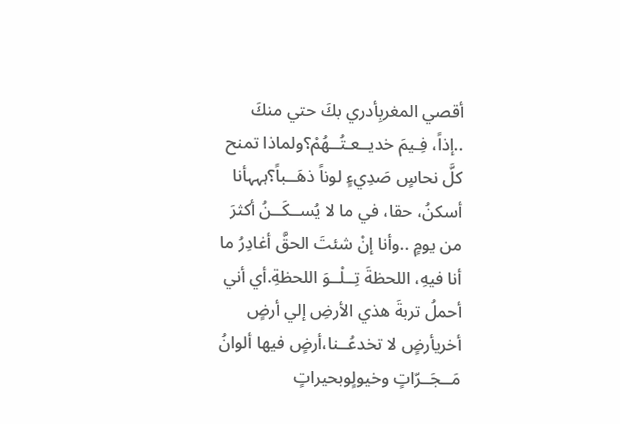أقصي المغربِأدري بكَ حتي منكَ ..إذاً، فِـيمَ خديــعـتُــهُمْ؟ولماذا تمنح كلَّ نحاسٍ صَدِيءٍ لوناً ذهَــباً؟ہہہأنا أسكنُ، حقا، في ما لا يُســكَــنُ أكثرَ من يومٍ ..وأنا إنْ شئتَ الحقَّ أغادِرُ ما أنا فيهِ، اللحظةَ تِــلْــوَ اللحظةِ.أي أني أحملُ تربةَ هذي الأرضِ إلي أرضٍ أخريأرضٍ لا تخدعُــنا،أرضٍ فيها ألوانُ مَــجَــرّاتٍ وخيولٍوبحيراتٍ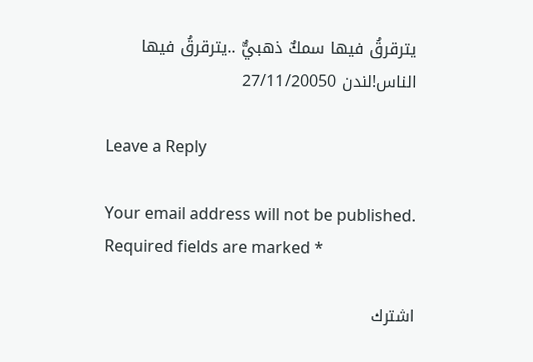يترقرقُ فيها سمكٌ ذهبيٌّ ..يترقرقُ فيها الناس!لندن 27/11/20050

Leave a Reply

Your email address will not be published. Required fields are marked *

اشترك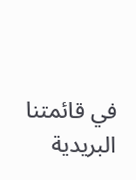في قائمتنا البريدية